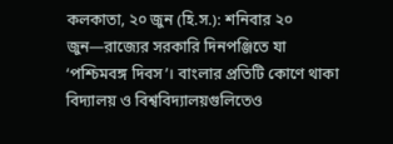কলকাতা, ২০ জুন (হি.স.): শনিবার ২০ জুন—রাজ্যের সরকারি দিনপঞ্জিতে যা ‘পশ্চিমবঙ্গ দিবস’। বাংলার প্রতিটি কোণে থাকা বিদ্যালয় ও বিশ্ববিদ্যালয়গুলিতেও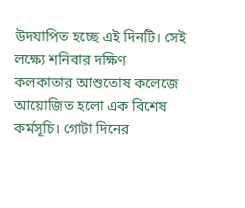উদযাপিত হচ্ছে এই দিনটি। সেই লক্ষ্যে শনিবার দক্ষিণ কলকাতার আশুতোষ কলেজে আয়োজিত হলো এক বিশেষ কর্মসূচি। গোটা দিনের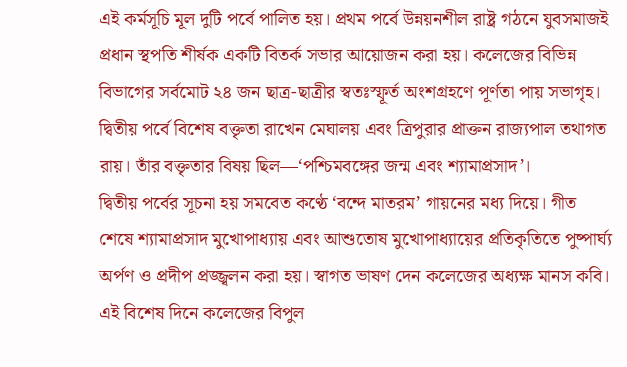এই কর্মসূচি মূল দুটি পর্বে পালিত হয়। প্রথম পর্বে উন্নয়নশীল রাষ্ট্র গঠনে যুবসমাজই প্রধান স্থপতি শীর্ষক একটি বিতর্ক সভার আয়োজন করা হয়। কলেজের বিভিন্ন বিভাগের সর্বমোট ২৪ জন ছাত্র-ছাত্রীর স্বতঃস্ফূর্ত অংশগ্রহণে পূর্ণতা পায় সভাগৃহ। দ্বিতীয় পর্বে বিশেষ বক্তৃতা রাখেন মেঘালয় এবং ত্রিপুরার প্রাক্তন রাজ্যপাল তথাগত রায়। তাঁর বক্তৃতার বিষয় ছিল—‘পশ্চিমবঙ্গের জন্ম এবং শ্যামাপ্রসাদ’।
দ্বিতীয় পর্বের সূচনা হয় সমবেত কণ্ঠে ‘বন্দে মাতরম’ গায়নের মধ্য দিয়ে। গীত শেষে শ্যামাপ্রসাদ মুখোপাধ্যায় এবং আশুতোষ মুখোপাধ্যায়ের প্রতিকৃতিতে পুষ্পার্ঘ্য অর্পণ ও প্রদীপ প্রজ্জ্বলন করা হয়। স্বাগত ভাষণ দেন কলেজের অধ্যক্ষ মানস কবি। এই বিশেষ দিনে কলেজের বিপুল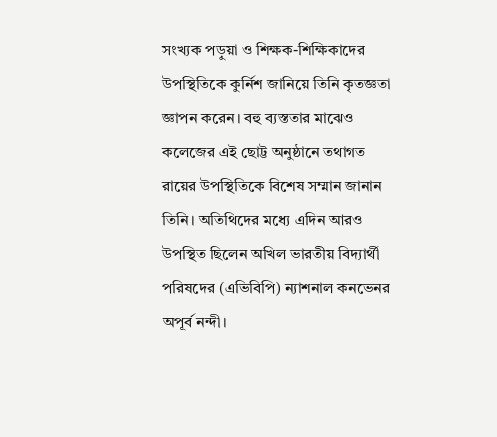সংখ্যক পড়ুয়া ও শিক্ষক-শিক্ষিকাদের উপস্থিতিকে কুর্নিশ জানিয়ে তিনি কৃতজ্ঞতা জ্ঞাপন করেন। বহু ব্যস্ততার মাঝেও কলেজের এই ছোট্ট অনুষ্ঠানে তথাগত রায়ের উপস্থিতিকে বিশেষ সম্মান জানান তিনি। অতিথিদের মধ্যে এদিন আরও উপস্থিত ছিলেন অখিল ভারতীয় বিদ্যার্থী পরিষদের (এভিবিপি) ন্যাশনাল কনভেনর অপূর্ব নন্দী।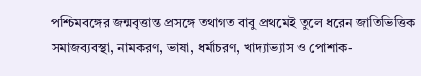পশ্চিমবঙ্গের জন্মবৃত্তান্ত প্রসঙ্গে তথাগত বাবু প্রথমেই তুলে ধরেন জাতিভিত্তিক সমাজব্যবস্থা, নামকরণ, ভাষা, ধর্মাচরণ, খাদ্যাভ্যাস ও পোশাক-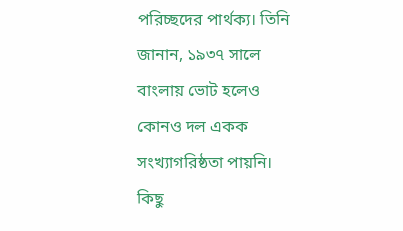পরিচ্ছদের পার্থক্য। তিনি জানান, ১৯৩৭ সালে বাংলায় ভোট হলেও কোনও দল একক সংখ্যাগরিষ্ঠতা পায়নি। কিছু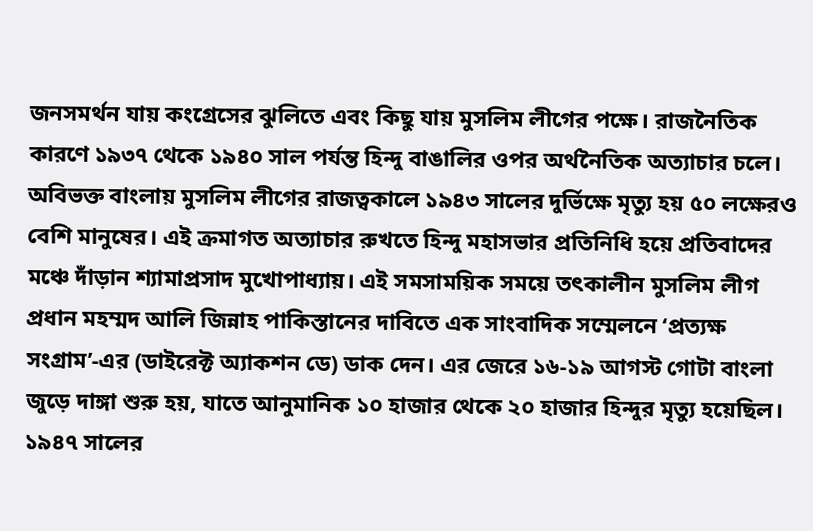জনসমর্থন যায় কংগ্রেসের ঝুলিতে এবং কিছু যায় মুসলিম লীগের পক্ষে। রাজনৈতিক কারণে ১৯৩৭ থেকে ১৯৪০ সাল পর্যন্ত হিন্দু বাঙালির ওপর অর্থনৈতিক অত্যাচার চলে। অবিভক্ত বাংলায় মুসলিম লীগের রাজত্বকালে ১৯৪৩ সালের দুর্ভিক্ষে মৃত্যু হয় ৫০ লক্ষেরও বেশি মানুষের। এই ক্রমাগত অত্যাচার রুখতে হিন্দু মহাসভার প্রতিনিধি হয়ে প্রতিবাদের মঞ্চে দাঁড়ান শ্যামাপ্রসাদ মুখোপাধ্যায়। এই সমসাময়িক সময়ে তৎকালীন মুসলিম লীগ প্রধান মহম্মদ আলি জিন্নাহ পাকিস্তানের দাবিতে এক সাংবাদিক সম্মেলনে ‘প্রত্যক্ষ সংগ্রাম’-এর (ডাইরেক্ট অ্যাকশন ডে) ডাক দেন। এর জেরে ১৬-১৯ আগস্ট গোটা বাংলা জুড়ে দাঙ্গা শুরু হয়, যাতে আনুমানিক ১০ হাজার থেকে ২০ হাজার হিন্দুর মৃত্যু হয়েছিল। ১৯৪৭ সালের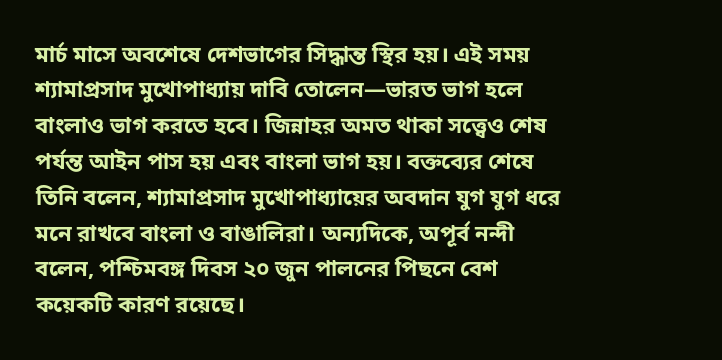মার্চ মাসে অবশেষে দেশভাগের সিদ্ধান্ত স্থির হয়। এই সময় শ্যামাপ্রসাদ মুখোপাধ্যায় দাবি তোলেন—ভারত ভাগ হলে বাংলাও ভাগ করতে হবে। জিন্নাহর অমত থাকা সত্ত্বেও শেষ পর্যন্ত আইন পাস হয় এবং বাংলা ভাগ হয়। বক্তব্যের শেষে তিনি বলেন, শ্যামাপ্রসাদ মুখোপাধ্যায়ের অবদান যুগ যুগ ধরে মনে রাখবে বাংলা ও বাঙালিরা। অন্যদিকে, অপূর্ব নন্দী বলেন, পশ্চিমবঙ্গ দিবস ২০ জুন পালনের পিছনে বেশ কয়েকটি কারণ রয়েছে।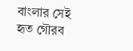বাংলার সেই হৃত গৌরব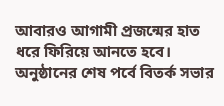আবারও আগামী প্রজন্মের হাত ধরে ফিরিয়ে আনতে হবে। অনুষ্ঠানের শেষ পর্বে বিতর্ক সভার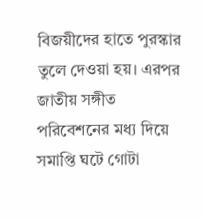বিজয়ীদের হাতে পুরস্কার তুলে দেওয়া হয়। এরপর জাতীয় সঙ্গীত পরিবেশনের মধ্য দিয়ে সমাপ্তি ঘটে গোটা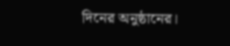দিনের অনুষ্ঠানের।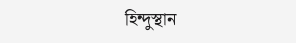হিন্দুস্থান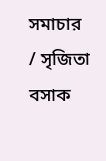সমাচার / সৃজিতা বসাক